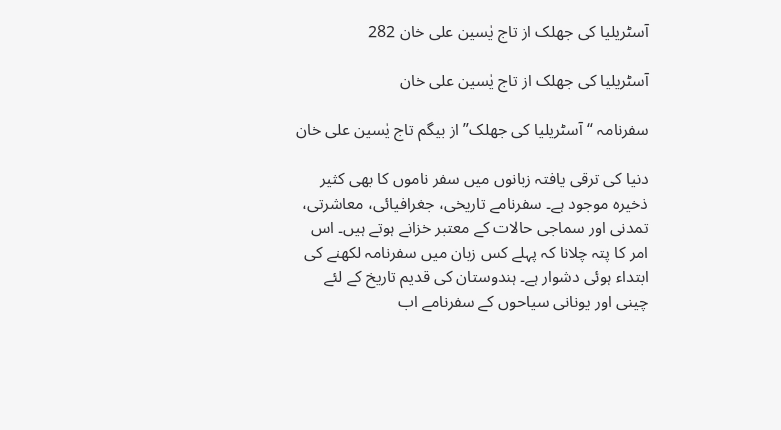آسٹریلیا کی جھلک از تاج یٰسین علی خان 282

آسٹریلیا کی جھلک از تاج یٰسین علی خان

سفرنامہ “آسٹریلیا کی جھلک” از بیگم تاج یٰسین علی خان

دنیا کی ترقی یافتہ زبانوں میں سفر ناموں کا بھی کثیر ذخیرہ موجود ہے۔ سفرنامے تاریخی، جغرافیائی، معاشرتی، تمدنی اور سماجی حالات کے معتبر خزانے ہوتے ہیں۔ اس امر کا پتہ چلانا کہ پہلے کس زبان میں سفرنامہ لکھنے کی ابتداء ہوئی دشوار ہے۔ ہندوستان کی قدیم تاریخ کے لئے چینی اور یونانی سیاحوں کے سفرنامے اب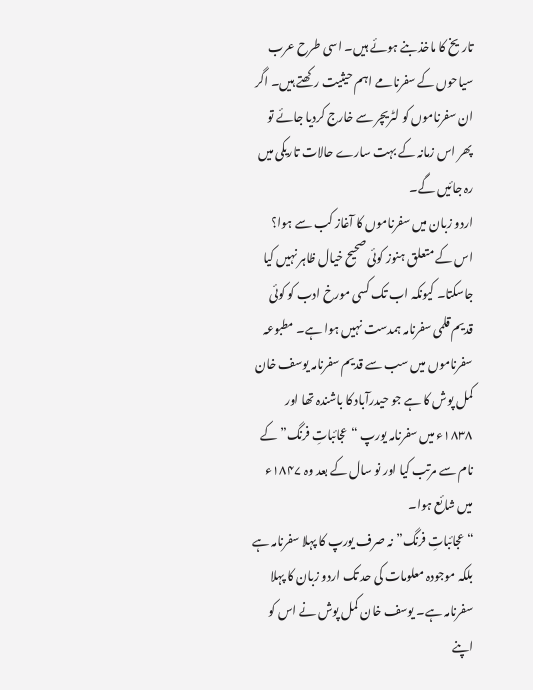تاریخ کا ماخذ بنے ہوئے ہیں۔ اسی طرح عرب سیاحوں کے سفرنامے اہم حیثیت رکھتے ہیں۔ اگر ان سفرناموں کو لٹریچر سے خارج کردیا جائے تو پھر اس زمانہ کے بہت سارے حالات تاریکی میں رہ جائیں گے۔
اردو زبان میں سفرناموں کا آغاز کب سے ہوا؟ اس کے متعلق ہنوز کوئی صحیح خیال ظاہر نہیں کیا جاسکتا۔ کیونکہ اب تک کسی مورخ ادب کو کوئی قدیم قلمی سفرنامہ ہمدست نہیں ہوا ہے۔ مطبوعہ سفرناموں میں سب سے قدیم سفرنامہ یوسف خان کمل پوش کا ہے جو حیدرآباد کا باشندہ تھا اور ۱۸۳۸ء میں سفرنامہ یورپ “عجائباتِ فرنگ” کے نام سے مرتب کیا اور نو سال کے بعد وہ ۱۸۴۷ء میں شائع ہوا۔
“عجائباتِ فرنگ” نہ صرف یورپ کا پہلا سفرنامہ ہے بلکہ موجودہ معلومات کی حد تک اردو زبان کا پہلا سفرنامہ ہے۔ یوسف خان کمل پوش نے اس کو اپنے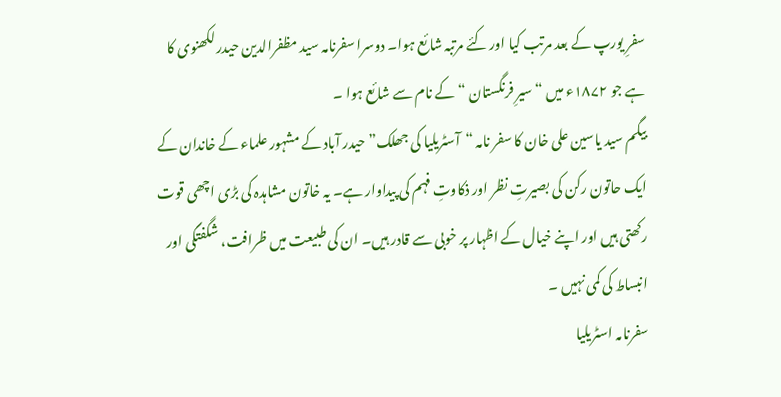سفرِ یورپ کے بعد مرتب کیا اور کئے مرتبہ شائع ہوا۔ دوسرا سفرنامہ سید مظفرالدین حیدر لکھنوی کا ہے جو ۱۸۷۲ء میں “سیرِ فرنگستان “کے نام سے شائع ہوا ۔
بیگم سید یاسین علی خان کا سفر نامہ “آسٹریلیا کی جھلک” حیدر آباد کے مشہور علماء کے خاندان کے ایک حاتون رکن کی بصیرتِ نظر اور ذکاوتِ فہم کی پیداوار ہے۔ یہ خاتون مشاہدہ کی بڑی اچھی قوت رکھتی ہیں اور اپنے خیال کے اظہار پر خوبی سے قادر ہیں۔ ان کی طبیعت میں ظرافت، شگفتگی اور انبساط کی کمی نہیں ۔
سفرنامہ اسٹریلیا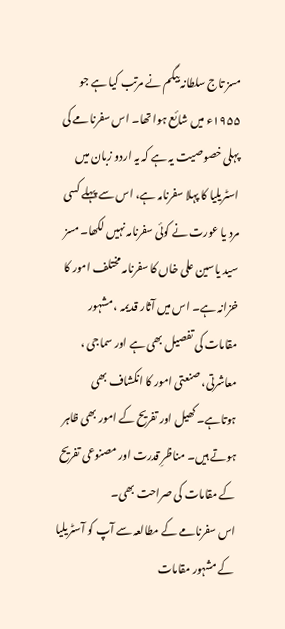مسز تاج سلطانہ بیگم نے مرتب کیا ہے جو ۱۹۵۵ء میں شائع ہوا تھا۔ اس سفرنامے کی پہلی خصوصیت یہ ہے کہ یہ اردو زبان میں اسٹریلیا کا پہلا سفرنامہ ہے، اس سے پہلے کسی مرد یا عورت نے کوئی سفرنامہ نہیں لکھا۔ مسز سید یاسین علی خاں کا سفرنامہ مختلف امور کا خزانہ ہے۔ اس میں آثار قدیمہ ، مشہور مقامات کی تفصیل بھی ہے اور سماجی ، معاشرتی، صنعتی امور کا انکشاف بھی ہوتاہے۔ کھیل اور تفریح کے امور بھی ظاہر ہوتے ہیں۔ مناظرِ قدرت اور مصنوعی تفریح کے مقامات کی صراحت بھی۔
اس سفرنامے کے مطالعہ سے آپ کو آسٹریلیا کے مشہور مقامات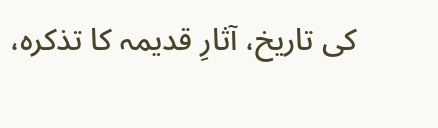کی تاریخ، آثارِ قدیمہ کا تذکرہ،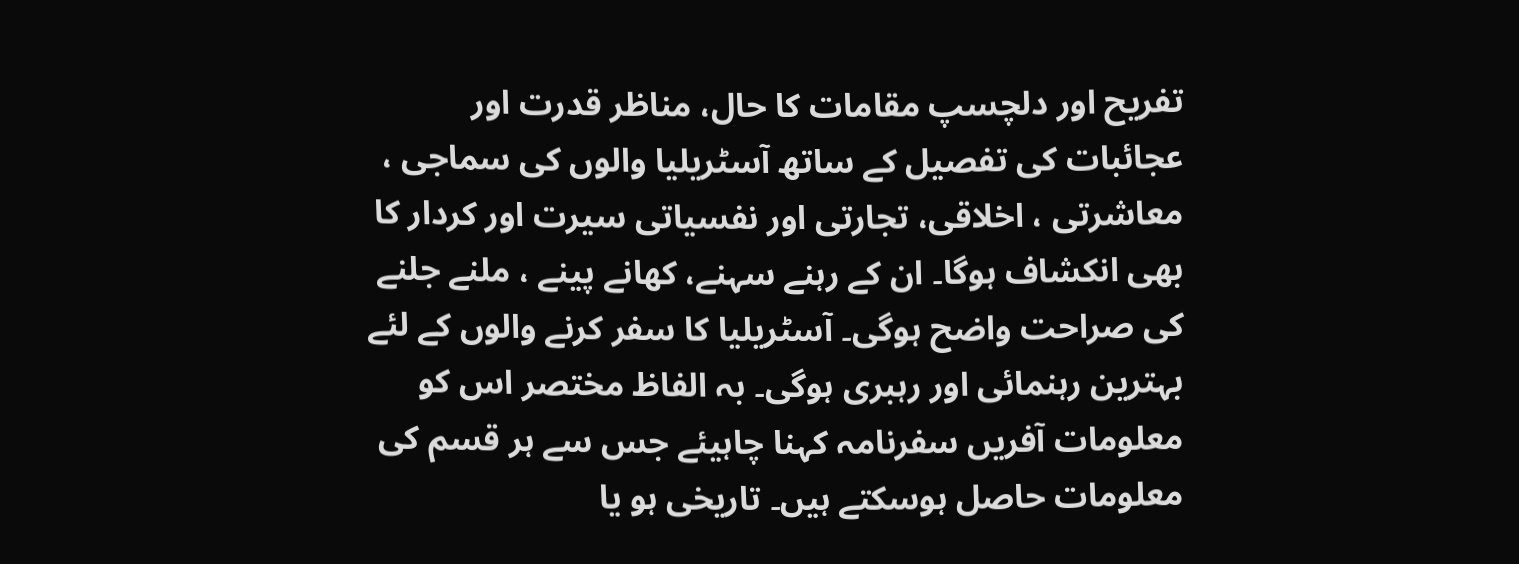تفریح اور دلچسپ مقامات کا حال، مناظر قدرت اور عجائبات کی تفصیل کے ساتھ آسٹریلیا والوں کی سماجی ، معاشرتی ، اخلاقی، تجارتی اور نفسیاتی سیرت اور کردار کا بھی انکشاف ہوگا۔ ان کے رہنے سہنے، کھانے پینے ، ملنے جلنے کی صراحت واضح ہوگی۔ آسٹریلیا کا سفر کرنے والوں کے لئے بہترین رہنمائی اور رہبری ہوگی۔ بہ الفاظ مختصر اس کو معلومات آفریں سفرنامہ کہنا چاہیئے جس سے ہر قسم کی معلومات حاصل ہوسکتے ہیں۔ تاریخی ہو یا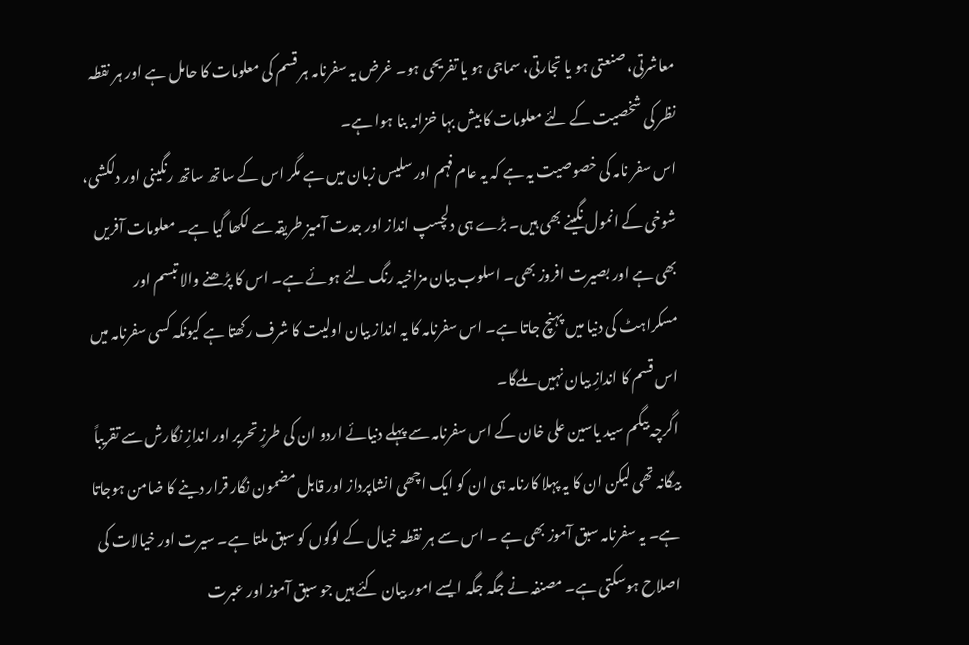معاشرتی، صنعتی ہو یا تجارتی، سماجی ہو یا تفریحی ہو۔ غرض یہ سفرنامہ ہر قسم کی معلومات کا حامل ہے اور ہر نقطہ نظر کی شخصیت کے لئے معلومات کا بیش بہا خزانہ بنا ہوا ہے۔
اس سفر نامہ کی خصوصیت یہ ہے کہ یہ عام فہم اور سلیس زبان میں ہے مگر اس کے ساتھ ساتھ رنگینی اور دلکشی، شوخی کے انمول نگینے بھی ہیں۔ بڑے ہی دلچسپ انداز اور جدت آمیز طریقہ سے لکھا گیا ہے۔ معلومات آفریں بھی ہے اور بصیرت افروز بھی۔ اسلوب بیان مزاخیہ رنگ لئے ہوئے ہے۔ اس کا پڑھنے والا تبسم اور مسکراہٹ کی دنیا میں پہنچ جاتا ہے۔ اس سفرنامہ کا یہ انداز بیان اولیت کا شرف رکھتا ہے کیونکہ کسی سفرنامہ میں اس قسم کا اندازِ بیان نہیں ملےگا۔
اگرچہ بیگم سید یاسین علی خان کے اس سفرنامہ سے پہلے دنیائے اردو ان کی طرزِ تحریر اور اندازِ نگارش سے تقریباً بیگانہ تھی لیکن ان کا یہ پہلا کارنامہ ہی ان کو ایک اچھی انشاپرداز اور قابل مضمون نگار قرار دینے کا ضامن ہوجاتا ہے۔ یہ سفرنامہ سبق آموز بھی ہے ۔ اس سے ہر نقطہ خیال کے لوگوں کو سبق ملتا ہے۔ سیرت اور خیالات کی اصلاح ہوسکتی ہے۔ مصنفہ نے جگہ جگہ ایسے امور بیان کئے ہیں جو سبق آموز اور عبرت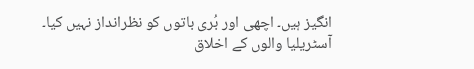انگیز ہیں۔ اچھی اور بُری باتوں کو نظرانداز نہیں کیا۔ آسٹریلیا والوں کے اخلاق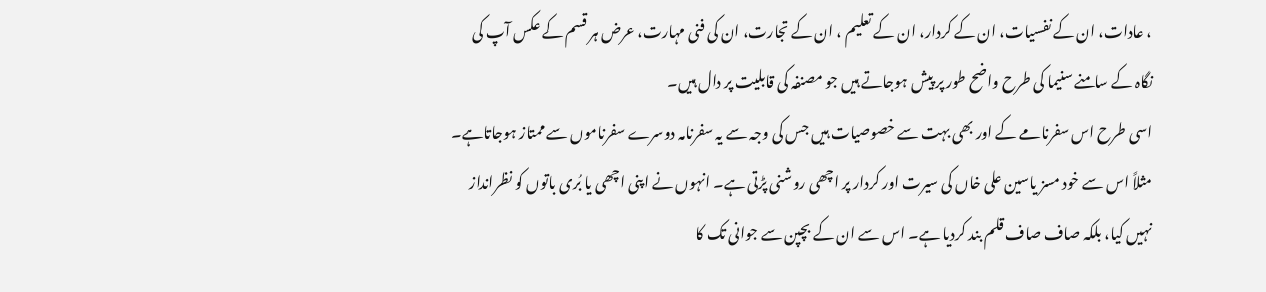، عادات، ان کے نفسیات، ان کے کردار، ان کے تعلیم ، ان کے تجارت، ان کی فنی مہارت، عرض ہر قسم کے عکس آپ کی نگاہ کے سامنے سنیما کی طرح واضح طور پر پیش ہوجاتے ہیں جو مصنفہ کی قابلیت پر دال ہیں۔
اسی طرح اس سفرنامے کے اور بھی بہت سے خصوصیات ہیں جس کی وجہ سے یہ سفرنامہ دوسرے سفرناموں سے ممتاز ہوجاتاہے۔ مثلاً اس سے خود مسز یاسین علی خاں کی سیرت اور کردار پر اچھی روشنی پڑتی ہے۔ انہوں نے اپنی اچھی یا بُری باتوں کو نظرانداز نہیں کیا، بلکہ صاف صاف قلم بند کردیا ہے۔ اس سے ان کے بچپن سے جوانی تک کا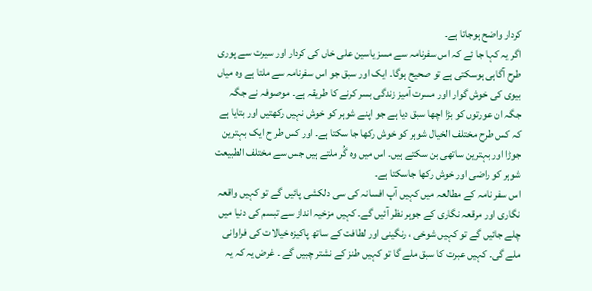کردار واضح ہوجاتا ہے۔
اگر یہ کہا جا ئے کہ اس سفرنامہ سے مسز یاسین علی خاں کی کردار اور سیرت سے پوری طرح آگاہی ہوسکتی ہے تو صحیح ہوگا۔ ایک اور سبق جو اس سفرنامہ سے ملتا ہے وہ میاں بیوی کی خوش گوار ااور مسرت آمیز زندگی بسر کرنے کا طریقہ ہے۔ موصوفہ نے جگہ جگہ ان عورتوں کو بڑا اچھا سبق دیا ہے جو اپنے شوہر کو خوش نہیں رکھتیں اور بتایا ہے کہ کس طرح مختلف الخیال شوہر کو خوش رکھا جا سکتا ہے۔ اور کس طر ح ایک بہترین جوڑا اور بہترین ساتھی بن سکتے ہیں۔ اس میں وہ گُر ملتے ہیں جس سے مختلف الطبیعت شوہر کو راضی اور خوش رکھا جاسکتا ہے۔
اس سفر نامہ کے مطالعہ میں کہیں آپ افسانہ کی سی دلکشی پائیں گے تو کہیں واقعہ نگاری اور مرقعہ نگاری کے جوہر نظر آئیں گے۔ کہیں مزخیہ انداز سے تبسم کی دنیا میں چلے جائیں گے تو کہیں شوخی ، رنگینی اور لطافت کے ساتھ پاکیزہ خیالات کی فراوانی ملے گی۔ کہیں عبرت کا سبق ملے گا تو کہیں طنز کے نشتر چبیں گے ۔ غرض یہ کہ یہ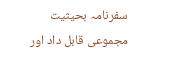سفرنامہ بحیثیت مجموعی قابل داد اور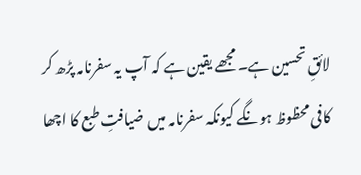لائقِ تحسین ہے۔ مجھے یقین ہے کہ آپ یہ سفرنامہ پڑھ کر کافی محظوظ ہونگے کیونکہ سفرنامہ میں ضیافتِ طبع کا اچھا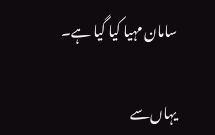سامان مہیا کیا گیا ہے۔

یہاں‌سے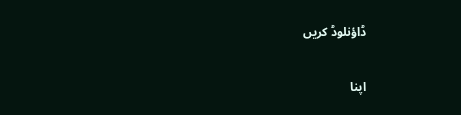ڈاؤنلوڈ کریں

اپنا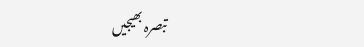تبصرہ بھیجیں